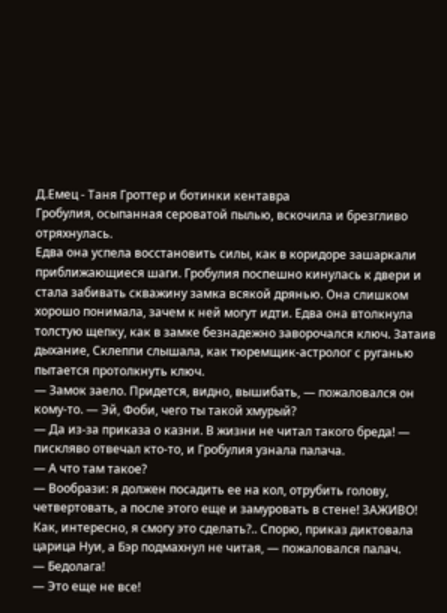Д.Емец - Таня Гроттер и ботинки кентавра
Гробулия, осыпанная сероватой пылью, вскочила и брезгливо отряхнулась.
Едва она успела восстановить силы, как в коридоре зашаркали приближающиеся шаги. Гробулия поспешно кинулась к двери и стала забивать скважину замка всякой дрянью. Она слишком хорошо понимала, зачем к ней могут идти. Едва она втолкнула толстую щепку, как в замке безнадежно заворочался ключ. Затаив дыхание, Склеппи слышала, как тюремщик-астролог с руганью пытается протолкнуть ключ.
— Замок заело. Придется, видно, вышибать, — пожаловался он кому-то. — Эй, Фоби, чего ты такой хмурый?
— Да из-за приказа о казни. В жизни не читал такого бреда! — пискляво отвечал кто-то, и Гробулия узнала палача.
— А что там такое?
— Вообрази: я должен посадить ее на кол, отрубить голову, четвертовать, а после этого еще и замуровать в стене! ЗАЖИВО! Как, интересно, я смогу это сделать?.. Спорю, приказ диктовала царица Нуи, а Бэр подмахнул не читая, — пожаловался палач.
— Бедолага!
— Это еще не все!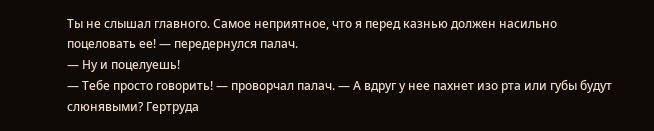Ты не слышал главного. Самое неприятное, что я перед казнью должен насильно поцеловать ее! — передернулся палач.
— Ну и поцелуешь!
— Тебе просто говорить! — проворчал палач. — А вдруг у нее пахнет изо рта или губы будут слюнявыми? Гертруда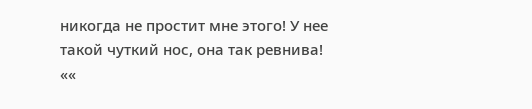никогда не простит мне этого! У нее такой чуткий нос, она так ревнива!
««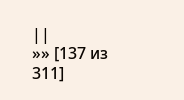||
»» [137 из
311]